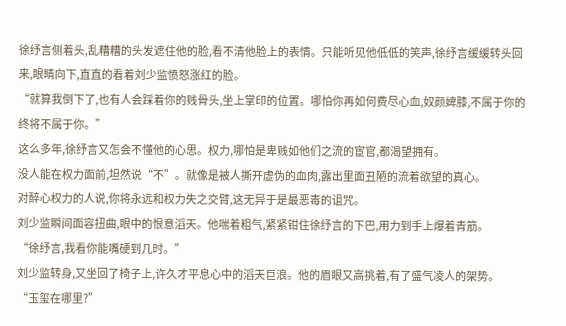徐纾言侧着头,乱糟糟的头发遮住他的脸,看不清他脸上的表情。只能听见他低低的笑声,徐纾言缓缓转头回来,眼睛向下,直直的看着刘少监愤怒涨红的脸。
“就算我倒下了,也有人会踩着你的贱骨头,坐上掌印的位置。哪怕你再如何费尽心血,奴颜婢膝,不属于你的终将不属于你。”
这么多年,徐纾言又怎会不懂他的心思。权力,哪怕是卑贱如他们之流的宦官,都渴望拥有。
没人能在权力面前,坦然说“不”。就像是被人撕开虚伪的血肉,露出里面丑陋的流着欲望的真心。
对醉心权力的人说,你将永远和权力失之交臂,这无异于是最恶毒的诅咒。
刘少监瞬间面容扭曲,眼中的恨意滔天。他喘着粗气,紧紧钳住徐纾言的下巴,用力到手上爆着青筋。
“徐纾言,我看你能嘴硬到几时。”
刘少监转身,又坐回了椅子上,许久才平息心中的滔天巨浪。他的眉眼又高挑着,有了盛气凌人的架势。
“玉玺在哪里?”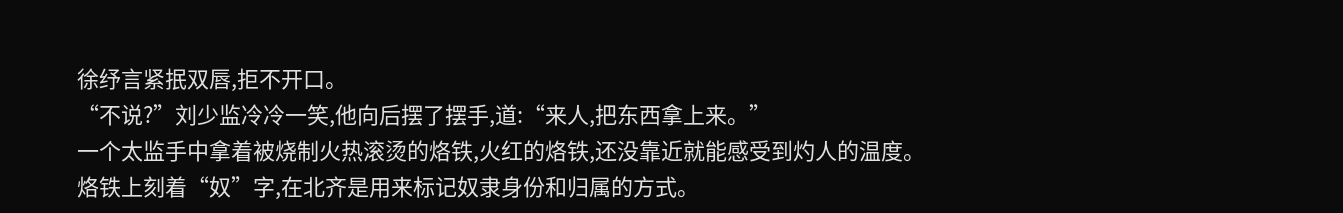徐纾言紧抿双唇,拒不开口。
“不说?”刘少监冷冷一笑,他向后摆了摆手,道:“来人,把东西拿上来。”
一个太监手中拿着被烧制火热滚烫的烙铁,火红的烙铁,还没靠近就能感受到灼人的温度。
烙铁上刻着“奴”字,在北齐是用来标记奴隶身份和归属的方式。